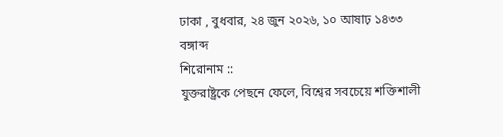ঢাকা , বুধবার, ২৪ জুন ২০২৬, ১০ আষাঢ় ১৪৩৩ বঙ্গাব্দ
শিরোনাম ::
যুক্তরাষ্ট্রকে পেছনে ফেলে, বিশ্বের সবচেয়ে শক্তিশালী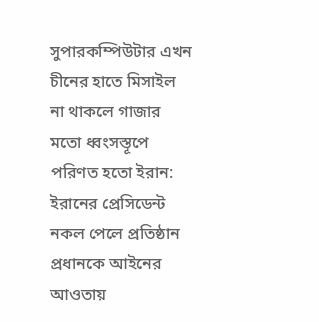সুপারকম্পিউটার এখন চীনের হাতে মিসাইল না থাকলে গাজার মতো ধ্বংসস্তূপে পরিণত হতো ইরান: ইরানের প্রেসিডেন্ট নকল পেলে প্রতিষ্ঠান প্রধানকে আইনের আওতায়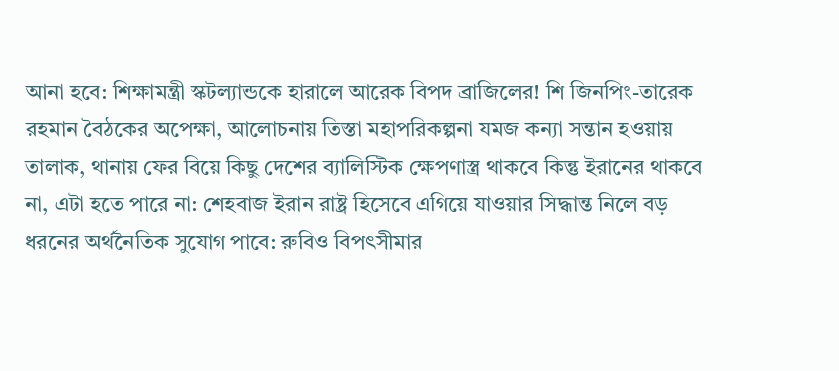আনা হবে: শিক্ষামন্ত্রী স্কটল্যান্ডকে হারালে আরেক বিপদ ব্রাজিলের! শি জিনপিং-তারেক রহমান বৈঠকের অপেক্ষা, আলোচনায় তিস্তা মহাপরিকল্পনা যমজ কন্যা সন্তান হওয়ায় তালাক, থানায় ফের বিয়ে কিছু দেশের ব্যালিস্টিক ক্ষেপণাস্ত্র থাকবে কিন্তু ইরানের থাকবে না, এটা হতে পারে না: শেহবাজ ইরান রাষ্ট্র হিসেবে এগিয়ে যাওয়ার সিদ্ধান্ত নিলে বড় ধরনের অর্থনৈতিক সুযোগ পাবে: রুবিও বিপৎসীমার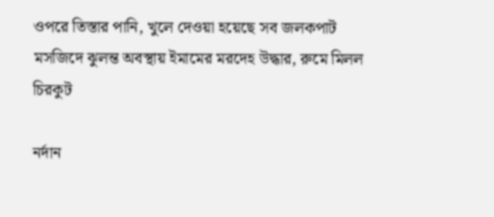ওপরে তিস্তার পানি, খুলে দেওয়া হয়েছে সব জলকপাট মসজিদে ঝুলন্ত অবস্থায় ইমামের মরদেহ উদ্ধার, রুমে মিলল চিরকুট

নর্দান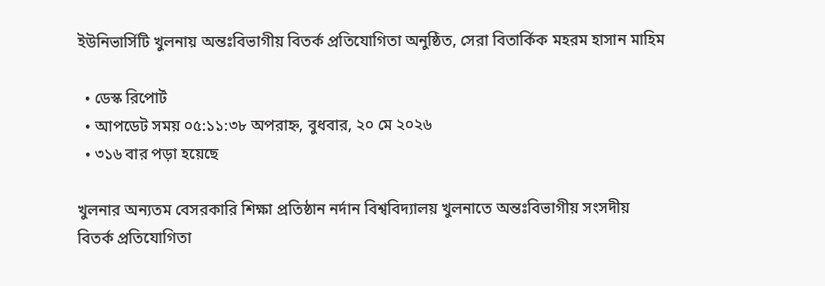ইউনিভার্সিটি খুলনায় অন্তঃবিভাগীয় বিতর্ক প্রতিযোগিতা অনুষ্ঠিত, সেরা বিতার্কিক মহরম হাসান মাহিম

  • ডেস্ক রিপোর্ট
  • আপডেট সময় ০৫:১১:৩৮ অপরাহ্ন, বুধবার, ২০ মে ২০২৬
  • ৩১৬ বার পড়া হয়েছে

খুলনার অন্যতম বেসরকারি শিক্ষা প্রতিষ্ঠান নর্দান বিশ্ববিদ্যালয় খুলনাতে অন্তঃবিভাগীয় সংসদীয় বিতর্ক প্রতিযোগিতা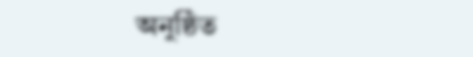অনুষ্ঠিত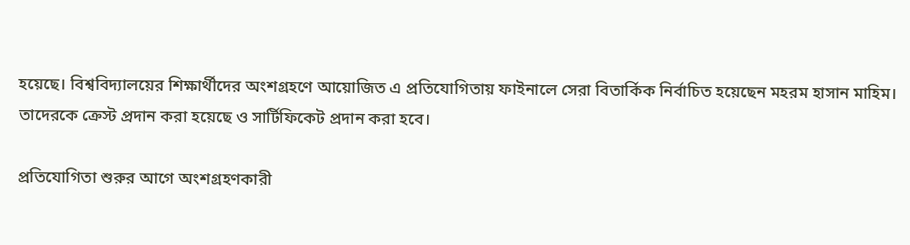হয়েছে। বিশ্ববিদ্যালয়ের শিক্ষার্থীদের অংশগ্রহণে আয়োজিত এ প্রতিযোগিতায় ফাইনালে সেরা বিতার্কিক নির্বাচিত হয়েছেন মহরম হাসান মাহিম। তাদেরকে ক্রেস্ট প্রদান করা হয়েছে ও সার্টিফিকেট প্রদান করা হবে।

প্রতিযোগিতা শুরুর আগে অংশগ্রহণকারী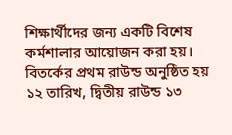শিক্ষার্থীদের জন্য একটি বিশেষ কর্মশালার আয়োজন করা হয়। বিতর্কের প্রথম রাউন্ড অনুষ্ঠিত হয় ১২ তারিখ, দ্বিতীয় রাউন্ড ১৩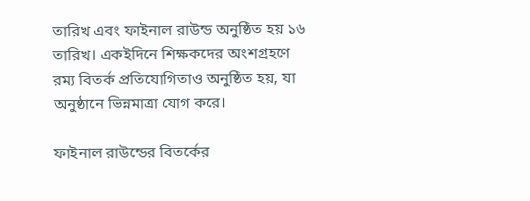তারিখ এবং ফাইনাল রাউন্ড অনুষ্ঠিত হয় ১৬ তারিখ। একইদিনে শিক্ষকদের অংশগ্রহণে রম্য বিতর্ক প্রতিযোগিতাও অনুষ্ঠিত হয়, যা অনুষ্ঠানে ভিন্নমাত্রা যোগ করে।

ফাইনাল রাউন্ডের বিতর্কের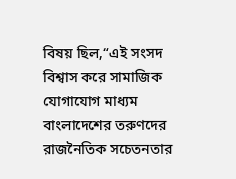বিষয় ছিল,“এই সংসদ বিশ্বাস করে সামাজিক যোগাযোগ মাধ্যম বাংলাদেশের তরুণদের রাজনৈতিক সচেতনতার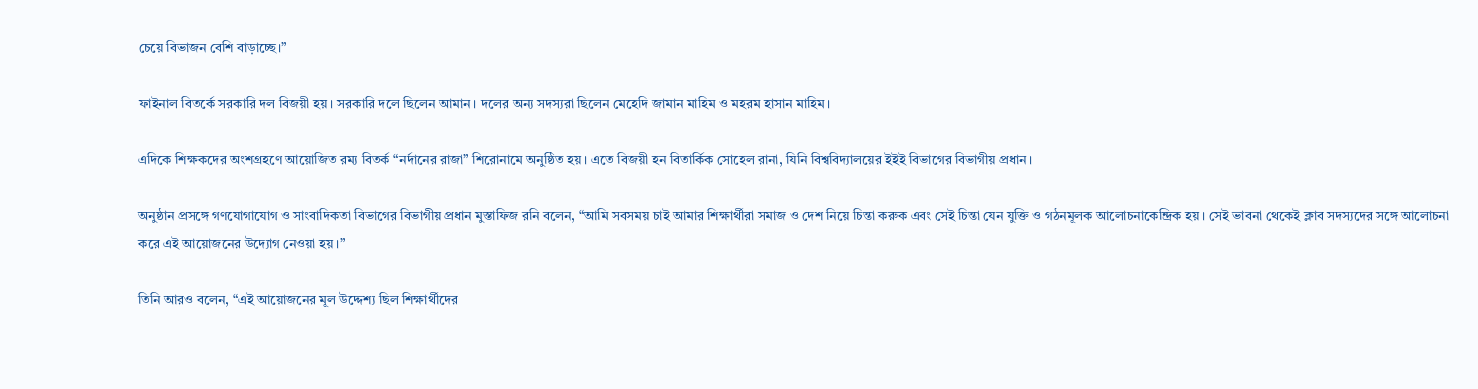চেয়ে বিভাজন বেশি বাড়াচ্ছে।”

ফাইনাল বিতর্কে সরকারি দল বিজয়ী হয়। সরকারি দলে ছিলেন আমান। দলের অন্য সদস্যরা ছিলেন মেহেদি জামান মাহিম ও মহরম হাসান মাহিম।

এদিকে শিক্ষকদের অংশগ্রহণে আয়োজিত রম্য বিতর্ক “নর্দানের রাজা” শিরোনামে অনুষ্ঠিত হয়। এতে বিজয়ী হন বিতার্কিক সোহেল রানা, যিনি বিশ্ববিদ্যালয়ের ইইই বিভাগের বিভাগীয় প্রধান।

অনুষ্ঠান প্রসঙ্গে গণযোগাযোগ ও সাংবাদিকতা বিভাগের বিভাগীয় প্রধান মুস্তাফিজ রনি বলেন, “আমি সবসময় চাই আমার শিক্ষার্থীরা সমাজ ও দেশ নিয়ে চিন্তা করুক এবং সেই চিন্তা যেন যুক্তি ও গঠনমূলক আলোচনাকেন্দ্রিক হয়। সেই ভাবনা থেকেই ক্লাব সদস্যদের সঙ্গে আলোচনা করে এই আয়োজনের উদ্যোগ নেওয়া হয়।”

তিনি আরও বলেন, “এই আয়োজনের মূল উদ্দেশ্য ছিল শিক্ষার্থীদের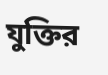যুক্তির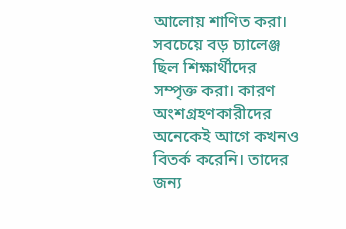আলোয় শাণিত করা। সবচেয়ে বড় চ্যালেঞ্জ ছিল শিক্ষার্থীদের সম্পৃক্ত করা। কারণ অংশগ্রহণকারীদের অনেকেই আগে কখনও বিতর্ক করেনি। তাদের জন্য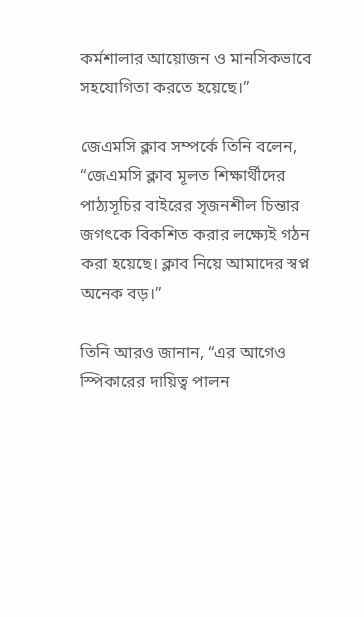কর্মশালার আয়োজন ও মানসিকভাবে সহযোগিতা করতে হয়েছে।”

জেএমসি ক্লাব সম্পর্কে তিনি বলেন, “জেএমসি ক্লাব মূলত শিক্ষার্থীদের পাঠ্যসূচির বাইরের সৃজনশীল চিন্তার জগৎকে বিকশিত করার লক্ষ্যেই গঠন করা হয়েছে। ক্লাব নিয়ে আমাদের স্বপ্ন অনেক বড়।”

তিনি আরও জানান, “এর আগেও স্পিকারের দায়িত্ব পালন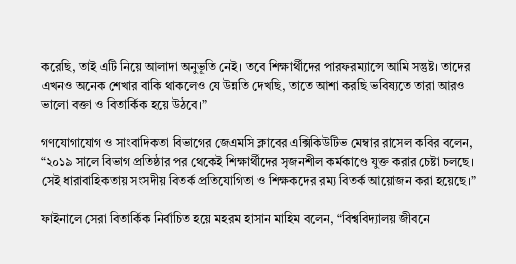করেছি, তাই এটি নিয়ে আলাদা অনুভূতি নেই। তবে শিক্ষার্থীদের পারফরম্যান্সে আমি সন্তুষ্ট। তাদের এখনও অনেক শেখার বাকি থাকলেও যে উন্নতি দেখছি, তাতে আশা করছি ভবিষ্যতে তারা আরও ভালো বক্তা ও বিতার্কিক হয়ে উঠবে।”

গণযোগাযোগ ও সাংবাদিকতা বিভাগের জেএমসি ক্লাবের এক্সিকিউটিভ মেম্বার রাসেল কবির বলেন, “২০১৯ সালে বিভাগ প্রতিষ্ঠার পর থেকেই শিক্ষার্থীদের সৃজনশীল কর্মকাণ্ডে যুক্ত করার চেষ্টা চলছে। সেই ধারাবাহিকতায় সংসদীয় বিতর্ক প্রতিযোগিতা ও শিক্ষকদের রম্য বিতর্ক আয়োজন করা হয়েছে।”

ফাইনালে সেরা বিতার্কিক নির্বাচিত হয়ে মহরম হাসান মাহিম বলেন, “বিশ্ববিদ্যালয় জীবনে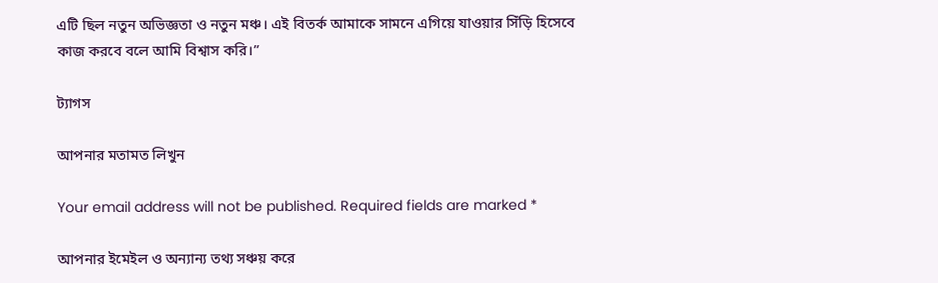এটি ছিল নতুন অভিজ্ঞতা ও নতুন মঞ্চ। এই বিতর্ক আমাকে সামনে এগিয়ে যাওয়ার সিঁড়ি হিসেবে কাজ করবে বলে আমি বিশ্বাস করি।”

ট্যাগস

আপনার মতামত লিখুন

Your email address will not be published. Required fields are marked *

আপনার ইমেইল ও অন্যান্য তথ্য সঞ্চয় করে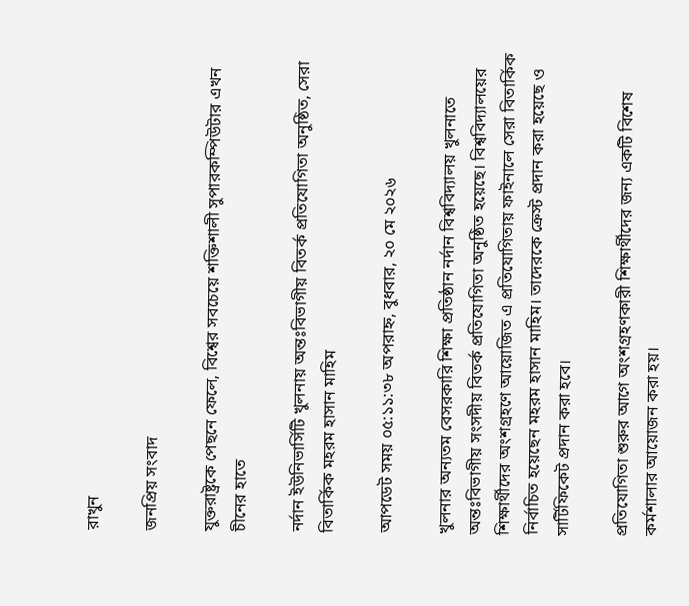রাখুন

জনপ্রিয় সংবাদ

যুক্তরাষ্ট্রকে পেছনে ফেলে, বিশ্বের সবচেয়ে শক্তিশালী সুপারকম্পিউটার এখন চীনের হাতে

নর্দান ইউনিভার্সিটি খুলনায় অন্তঃবিভাগীয় বিতর্ক প্রতিযোগিতা অনুষ্ঠিত, সেরা বিতার্কিক মহরম হাসান মাহিম

আপডেট সময় ০৫:১১:৩৮ অপরাহ্ন, বুধবার, ২০ মে ২০২৬

খুলনার অন্যতম বেসরকারি শিক্ষা প্রতিষ্ঠান নর্দান বিশ্ববিদ্যালয় খুলনাতে অন্তঃবিভাগীয় সংসদীয় বিতর্ক প্রতিযোগিতা অনুষ্ঠিত হয়েছে। বিশ্ববিদ্যালয়ের শিক্ষার্থীদের অংশগ্রহণে আয়োজিত এ প্রতিযোগিতায় ফাইনালে সেরা বিতার্কিক নির্বাচিত হয়েছেন মহরম হাসান মাহিম। তাদেরকে ক্রেস্ট প্রদান করা হয়েছে ও সার্টিফিকেট প্রদান করা হবে।

প্রতিযোগিতা শুরুর আগে অংশগ্রহণকারী শিক্ষার্থীদের জন্য একটি বিশেষ কর্মশালার আয়োজন করা হয়।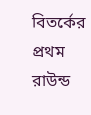বিতর্কের প্রথম রাউন্ড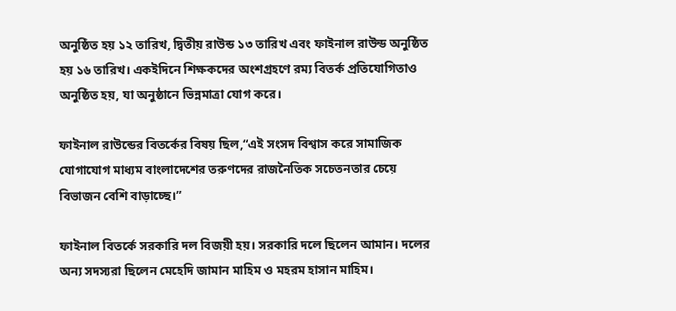অনুষ্ঠিত হয় ১২ তারিখ, দ্বিতীয় রাউন্ড ১৩ তারিখ এবং ফাইনাল রাউন্ড অনুষ্ঠিত হয় ১৬ তারিখ। একইদিনে শিক্ষকদের অংশগ্রহণে রম্য বিতর্ক প্রতিযোগিতাও অনুষ্ঠিত হয়, যা অনুষ্ঠানে ভিন্নমাত্রা যোগ করে।

ফাইনাল রাউন্ডের বিতর্কের বিষয় ছিল,“এই সংসদ বিশ্বাস করে সামাজিক যোগাযোগ মাধ্যম বাংলাদেশের তরুণদের রাজনৈতিক সচেতনতার চেয়ে বিভাজন বেশি বাড়াচ্ছে।”

ফাইনাল বিতর্কে সরকারি দল বিজয়ী হয়। সরকারি দলে ছিলেন আমান। দলের অন্য সদস্যরা ছিলেন মেহেদি জামান মাহিম ও মহরম হাসান মাহিম।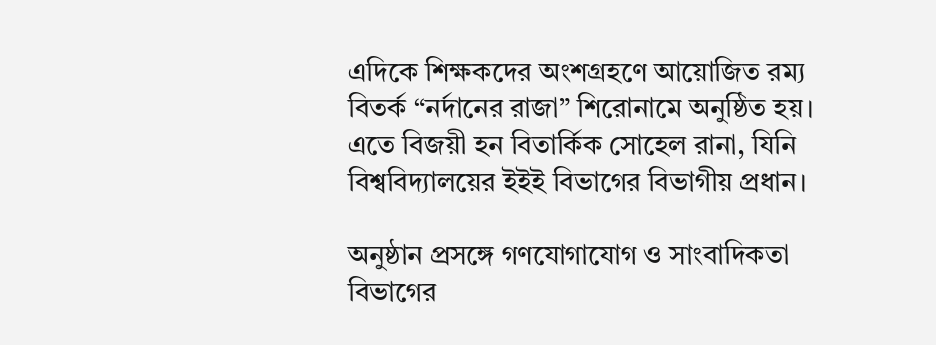এদিকে শিক্ষকদের অংশগ্রহণে আয়োজিত রম্য বিতর্ক “নর্দানের রাজা” শিরোনামে অনুষ্ঠিত হয়। এতে বিজয়ী হন বিতার্কিক সোহেল রানা, যিনি বিশ্ববিদ্যালয়ের ইইই বিভাগের বিভাগীয় প্রধান।

অনুষ্ঠান প্রসঙ্গে গণযোগাযোগ ও সাংবাদিকতা বিভাগের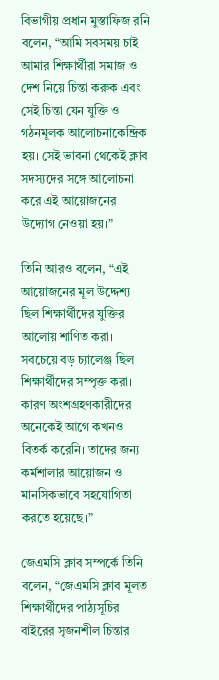বিভাগীয় প্রধান মুস্তাফিজ রনি বলেন, “আমি সবসময় চাই আমার শিক্ষার্থীরা সমাজ ও দেশ নিয়ে চিন্তা করুক এবং সেই চিন্তা যেন যুক্তি ও গঠনমূলক আলোচনাকেন্দ্রিক হয়। সেই ভাবনা থেকেই ক্লাব সদস্যদের সঙ্গে আলোচনা করে এই আয়োজনের উদ্যোগ নেওয়া হয়।”

তিনি আরও বলেন, “এই আয়োজনের মূল উদ্দেশ্য ছিল শিক্ষার্থীদের যুক্তির আলোয় শাণিত করা। সবচেয়ে বড় চ্যালেঞ্জ ছিল শিক্ষার্থীদের সম্পৃক্ত করা। কারণ অংশগ্রহণকারীদের অনেকেই আগে কখনও বিতর্ক করেনি। তাদের জন্য কর্মশালার আয়োজন ও মানসিকভাবে সহযোগিতা করতে হয়েছে।”

জেএমসি ক্লাব সম্পর্কে তিনি বলেন, “জেএমসি ক্লাব মূলত শিক্ষার্থীদের পাঠ্যসূচির বাইরের সৃজনশীল চিন্তার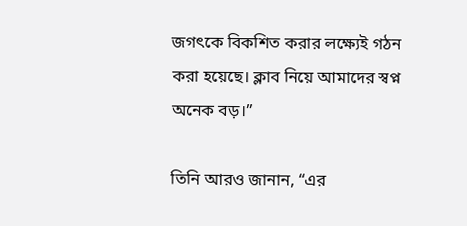জগৎকে বিকশিত করার লক্ষ্যেই গঠন করা হয়েছে। ক্লাব নিয়ে আমাদের স্বপ্ন অনেক বড়।”

তিনি আরও জানান, “এর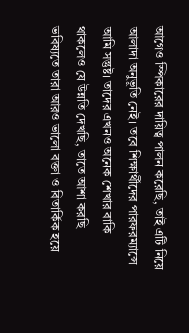আগেও স্পিকারের দায়িত্ব পালন করেছি, তাই এটি নিয়ে আলাদা অনুভূতি নেই। তবে শিক্ষার্থীদের পারফরম্যান্সে আমি সন্তুষ্ট। তাদের এখনও অনেক শেখার বাকি থাকলেও যে উন্নতি দেখছি, তাতে আশা করছি ভবিষ্যতে তারা আরও ভালো বক্তা ও বিতার্কিক হয়ে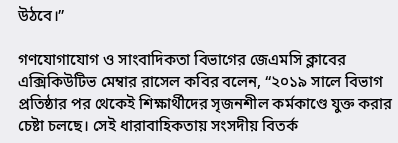উঠবে।”

গণযোগাযোগ ও সাংবাদিকতা বিভাগের জেএমসি ক্লাবের এক্সিকিউটিভ মেম্বার রাসেল কবির বলেন, “২০১৯ সালে বিভাগ প্রতিষ্ঠার পর থেকেই শিক্ষার্থীদের সৃজনশীল কর্মকাণ্ডে যুক্ত করার চেষ্টা চলছে। সেই ধারাবাহিকতায় সংসদীয় বিতর্ক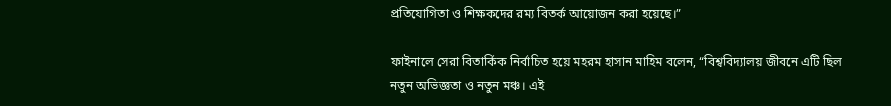প্রতিযোগিতা ও শিক্ষকদের রম্য বিতর্ক আয়োজন করা হয়েছে।”

ফাইনালে সেরা বিতার্কিক নির্বাচিত হয়ে মহরম হাসান মাহিম বলেন, “বিশ্ববিদ্যালয় জীবনে এটি ছিল নতুন অভিজ্ঞতা ও নতুন মঞ্চ। এই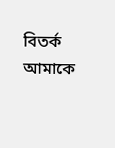বিতর্ক আমাকে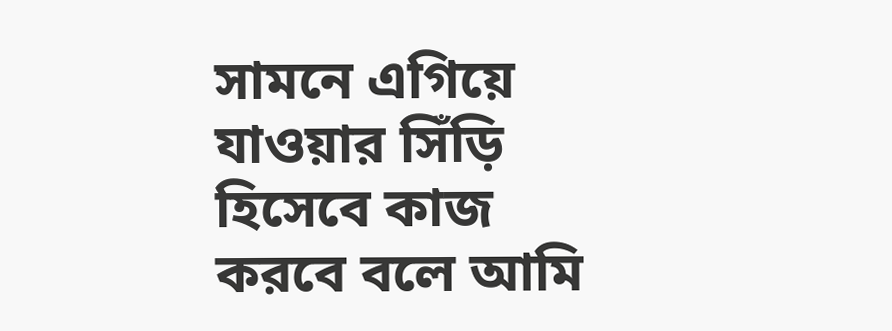সামনে এগিয়ে যাওয়ার সিঁড়ি হিসেবে কাজ করবে বলে আমি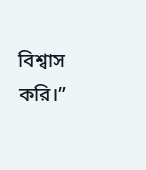বিশ্বাস করি।”